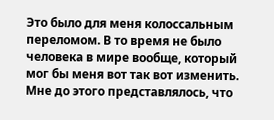Это было для меня колоссальным переломом. В то время не было человека в мире вообще, который мог бы меня вот так вот изменить. Мне до этого представлялось, что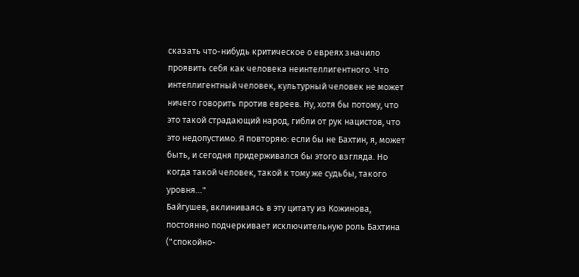сказать что-нибудь критическое о евреях значило проявить себя как человека неинтеллигентного. Что интеллигентный человек, культурный человек не может ничего говорить против евреев. Ну, хотя бы потому, что это такой страдающий народ, гибли от рук нацистов, что это недопустимо. Я повторяю: если бы не Бахтин, я, может быть, и сегодня придерживался бы этого взгляда. Но когда такой человек, такой к тому же судьбы, такого уровня…"
Байгушев, вклиниваясь в эту цитату из Кожинова, постоянно подчеркивает исключительную роль Бахтина ("спокойно-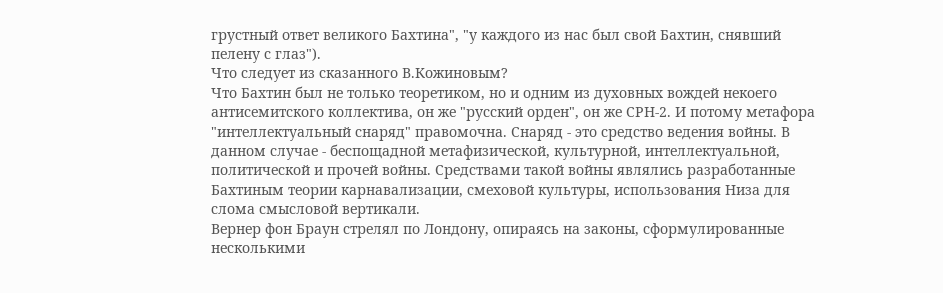грустный ответ великого Бахтина", "у каждого из нас был свой Бахтин, снявший пелену с глаз").
Что следует из сказанного В.Кожиновым?
Что Бахтин был не только теоретиком, но и одним из духовных вождей некоего антисемитского коллектива, он же "русский орден", он же СРН-2. И потому метафора "интеллектуальный снаряд" правомочна. Снаряд - это средство ведения войны. В данном случае - беспощадной метафизической, культурной, интеллектуальной, политической и прочей войны. Средствами такой войны являлись разработанные Бахтиным теории карнавализации, смеховой культуры, использования Низа для слома смысловой вертикали.
Вернер фон Браун стрелял по Лондону, опираясь на законы, сформулированные несколькими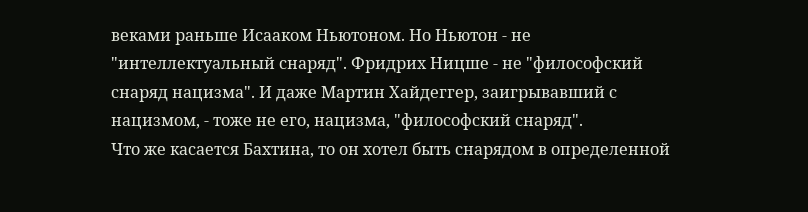веками раньше Исааком Ньютоном. Но Ньютон - не "интеллектуальный снаряд". Фридрих Ницше - не "философский снаряд нацизма". И даже Мартин Хайдеггер, заигрывавший с нацизмом, - тоже не его, нацизма, "философский снаряд".
Что же касается Бахтина, то он хотел быть снарядом в определенной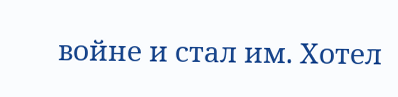войне и стал им. Хотел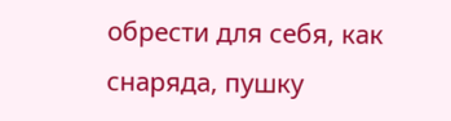обрести для себя, как снаряда, пушку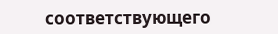соответствующего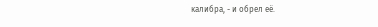калибра, - и обрел её.